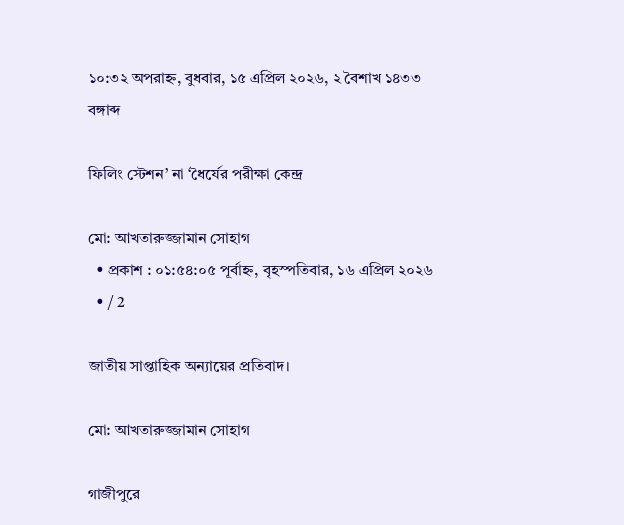১০:৩২ অপরাহ্ন, বুধবার, ১৫ এপ্রিল ২০২৬, ২ বৈশাখ ১৪৩৩ বঙ্গাব্দ

ফিলিং স্টেশন’ না ‘ধৈর্যের পরীক্ষা কেন্দ্র

মো: আখতারুজ্জামান সোহাগ
  • প্রকাশ : ০১:৫৪:০৫ পূর্বাহ্ন, বৃহস্পতিবার, ১৬ এপ্রিল ২০২৬
  • / 2

জাতীয় সাপ্তাহিক অন্যায়ের প্রতিবাদ।

মো: আখতারুজ্জামান সোহাগ

গাজীপুরে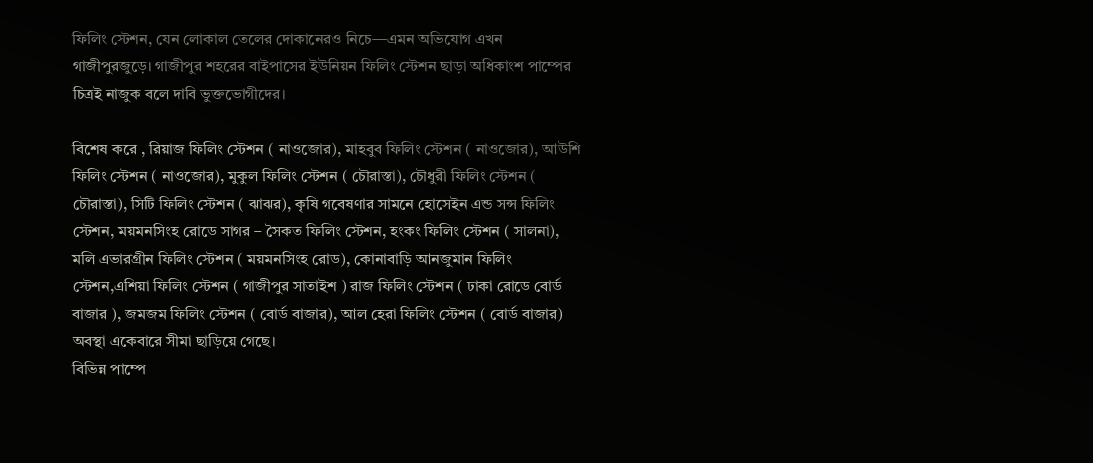ফিলিং স্টেশন, যেন লোকাল তেলের দোকানেরও নিচে—এমন অভিযোগ এখন গাজীপুরজুড়ে। গাজীপুর শহরের বাইপাসের ইউনিয়ন ফিলিং স্টেশন ছাড়া অধিকাংশ পাম্পের চিত্রই নাজুক বলে দাবি ভুক্তভোগীদের।

বিশেষ করে , রিয়াজ ফিলিং স্টেশন ( নাওজোর), মাহবুব ফিলিং স্টেশন ( নাওজোর), আউশি ফিলিং স্টেশন ( নাওজোর), মুকুল ফিলিং স্টেশন ( চৌরাস্তা), চৌধুরী ফিলিং স্টেশন ( চৌরাস্তা), সিটি ফিলিং স্টেশন ( ঝাঝর), কৃষি গবেষণার সামনে হোসেইন এন্ড সন্স ফিলিং স্টেশন, ময়মনসিংহ রোডে সাগর – সৈকত ফিলিং স্টেশন, হংকং ফিলিং স্টেশন ( সালনা), মলি এভারগ্রীন ফিলিং স্টেশন ( ময়মনসিংহ রোড), কোনাবাড়ি আনজুমান ফিলিং স্টেশন,এশিয়া ফিলিং স্টেশন ( গাজীপুর সাতাইশ ) রাজ ফিলিং স্টেশন ( ঢাকা রোডে বোর্ড বাজার ), জমজম ফিলিং স্টেশন ( বোর্ড বাজার), আল হেরা ফিলিং স্টেশন ( বোর্ড বাজার) অবস্থা একেবারে সীমা ছাড়িয়ে গেছে।
বিভিন্ন পাম্পে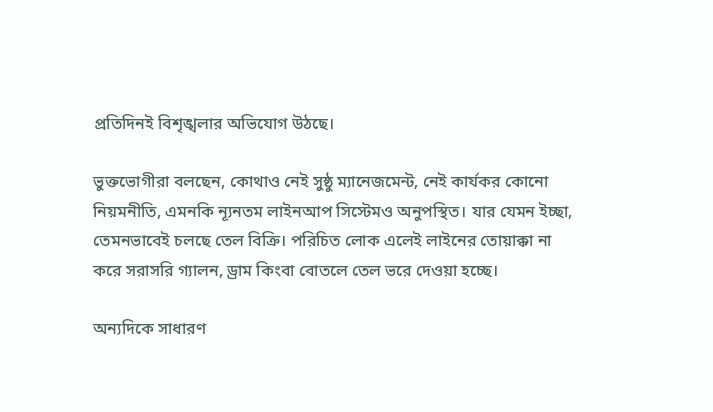প্রতিদিনই বিশৃঙ্খলার অভিযোগ উঠছে।

ভুক্তভোগীরা বলছেন, কোথাও নেই সুষ্ঠু ম্যানেজমেন্ট, নেই কার্যকর কোনো নিয়মনীতি, এমনকি ন্যূনতম লাইনআপ সিস্টেমও অনুপস্থিত। যার যেমন ইচ্ছা, তেমনভাবেই চলছে তেল বিক্রি। পরিচিত লোক এলেই লাইনের তোয়াক্কা না করে সরাসরি গ্যালন, ড্রাম কিংবা বোতলে তেল ভরে দেওয়া হচ্ছে।

অন্যদিকে সাধারণ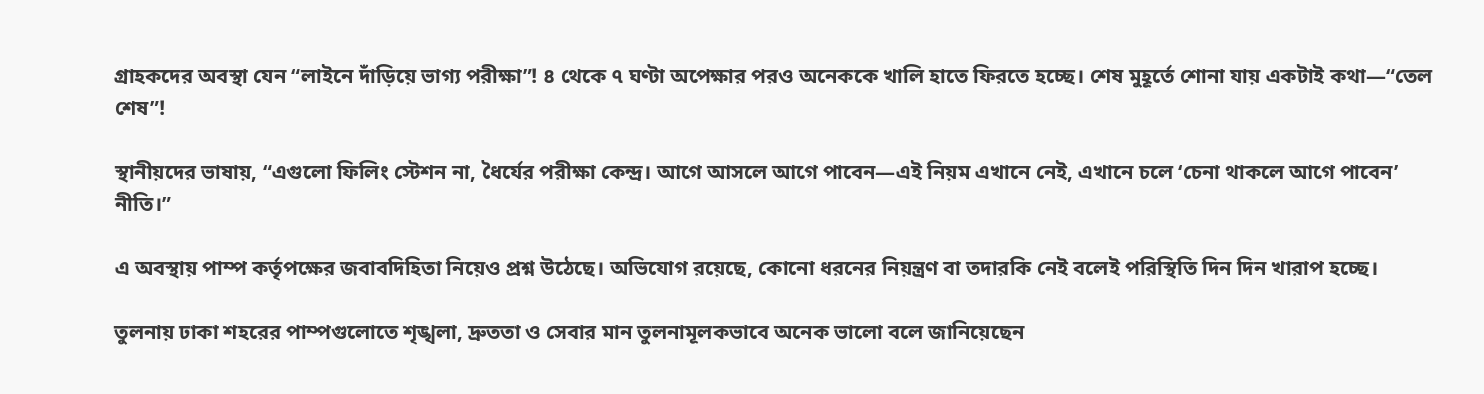গ্রাহকদের অবস্থা যেন “লাইনে দাঁড়িয়ে ভাগ্য পরীক্ষা”! ৪ থেকে ৭ ঘণ্টা অপেক্ষার পরও অনেককে খালি হাতে ফিরতে হচ্ছে। শেষ মুহূর্তে শোনা যায় একটাই কথা—“তেল শেষ”!

স্থানীয়দের ভাষায়, “এগুলো ফিলিং স্টেশন না, ধৈর্যের পরীক্ষা কেন্দ্র। আগে আসলে আগে পাবেন—এই নিয়ম এখানে নেই, এখানে চলে ‘চেনা থাকলে আগে পাবেন’ নীতি।”

এ অবস্থায় পাম্প কর্তৃপক্ষের জবাবদিহিতা নিয়েও প্রশ্ন উঠেছে। অভিযোগ রয়েছে, কোনো ধরনের নিয়ন্ত্রণ বা তদারকি নেই বলেই পরিস্থিতি দিন দিন খারাপ হচ্ছে।

তুলনায় ঢাকা শহরের পাম্পগুলোতে শৃঙ্খলা, দ্রুততা ও সেবার মান তুলনামূলকভাবে অনেক ভালো বলে জানিয়েছেন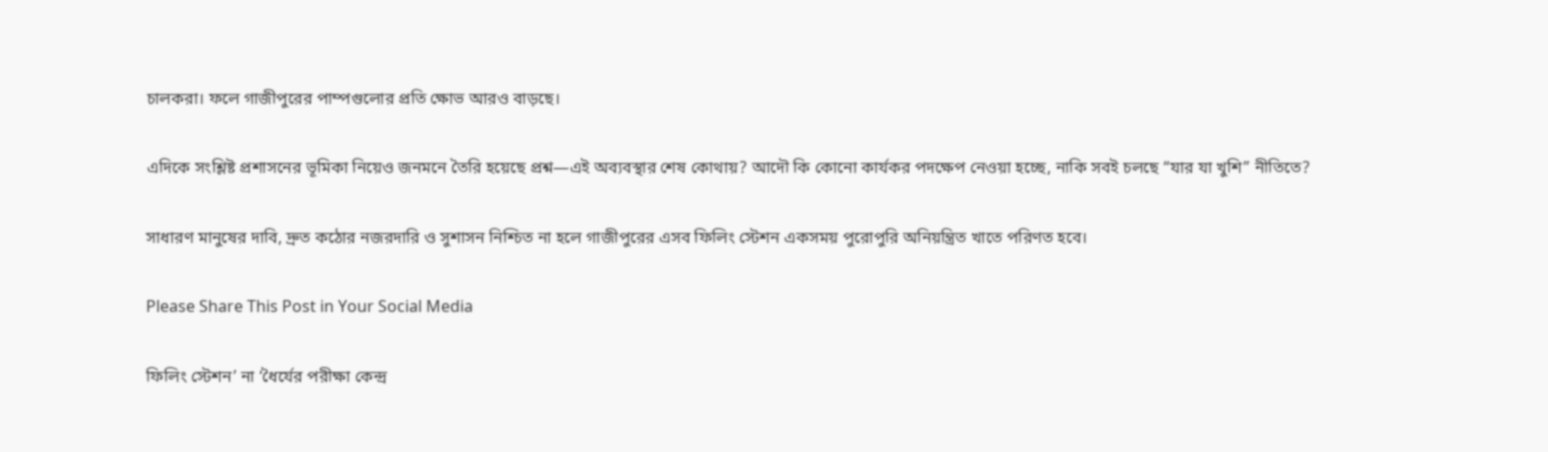চালকরা। ফলে গাজীপুরের পাম্পগুলোর প্রতি ক্ষোভ আরও বাড়ছে।

এদিকে সংশ্লিষ্ট প্রশাসনের ভূমিকা নিয়েও জনমনে তৈরি হয়েছে প্রশ্ন—এই অব্যবস্থার শেষ কোথায়? আদৌ কি কোনো কার্যকর পদক্ষেপ নেওয়া হচ্ছে, নাকি সবই চলছে “যার যা খুশি” নীতিতে?

সাধারণ মানুষের দাবি, দ্রুত কঠোর নজরদারি ও সুশাসন নিশ্চিত না হলে গাজীপুরের এসব ফিলিং স্টেশন একসময় পুরোপুরি অনিয়ন্ত্রিত খাতে পরিণত হবে।

Please Share This Post in Your Social Media

ফিলিং স্টেশন’ না ‘ধৈর্যের পরীক্ষা কেন্দ্র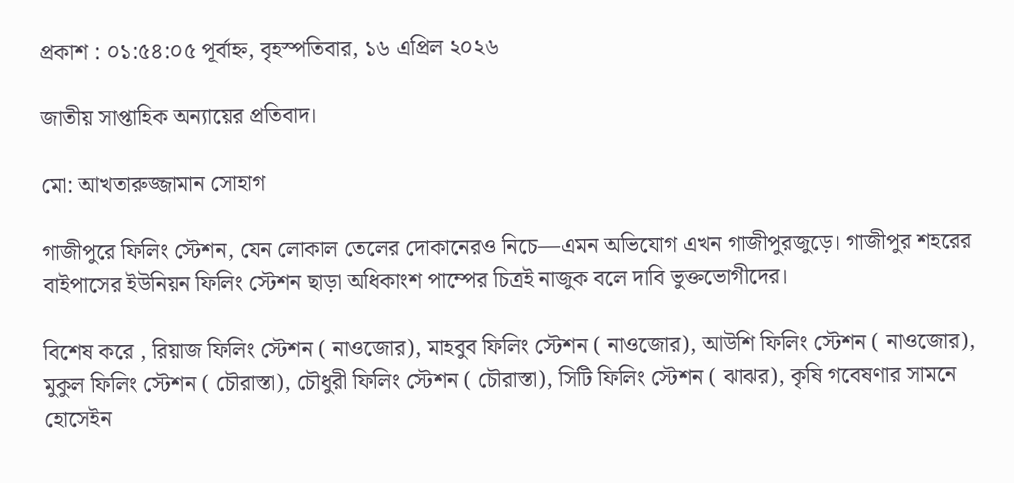প্রকাশ : ০১:৫৪:০৫ পূর্বাহ্ন, বৃহস্পতিবার, ১৬ এপ্রিল ২০২৬

জাতীয় সাপ্তাহিক অন্যায়ের প্রতিবাদ।

মো: আখতারুজ্জামান সোহাগ

গাজীপুরে ফিলিং স্টেশন, যেন লোকাল তেলের দোকানেরও নিচে—এমন অভিযোগ এখন গাজীপুরজুড়ে। গাজীপুর শহরের বাইপাসের ইউনিয়ন ফিলিং স্টেশন ছাড়া অধিকাংশ পাম্পের চিত্রই নাজুক বলে দাবি ভুক্তভোগীদের।

বিশেষ করে , রিয়াজ ফিলিং স্টেশন ( নাওজোর), মাহবুব ফিলিং স্টেশন ( নাওজোর), আউশি ফিলিং স্টেশন ( নাওজোর), মুকুল ফিলিং স্টেশন ( চৌরাস্তা), চৌধুরী ফিলিং স্টেশন ( চৌরাস্তা), সিটি ফিলিং স্টেশন ( ঝাঝর), কৃষি গবেষণার সামনে হোসেইন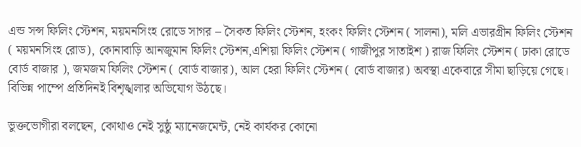এন্ড সন্স ফিলিং স্টেশন, ময়মনসিংহ রোডে সাগর – সৈকত ফিলিং স্টেশন, হংকং ফিলিং স্টেশন ( সালনা), মলি এভারগ্রীন ফিলিং স্টেশন ( ময়মনসিংহ রোড), কোনাবাড়ি আনজুমান ফিলিং স্টেশন,এশিয়া ফিলিং স্টেশন ( গাজীপুর সাতাইশ ) রাজ ফিলিং স্টেশন ( ঢাকা রোডে বোর্ড বাজার ), জমজম ফিলিং স্টেশন ( বোর্ড বাজার), আল হেরা ফিলিং স্টেশন ( বোর্ড বাজার) অবস্থা একেবারে সীমা ছাড়িয়ে গেছে।
বিভিন্ন পাম্পে প্রতিদিনই বিশৃঙ্খলার অভিযোগ উঠছে।

ভুক্তভোগীরা বলছেন, কোথাও নেই সুষ্ঠু ম্যানেজমেন্ট, নেই কার্যকর কোনো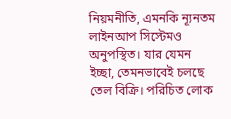নিয়মনীতি, এমনকি ন্যূনতম লাইনআপ সিস্টেমও অনুপস্থিত। যার যেমন ইচ্ছা, তেমনভাবেই চলছে তেল বিক্রি। পরিচিত লোক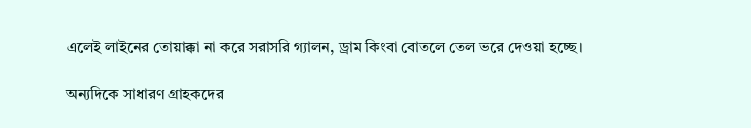এলেই লাইনের তোয়াক্কা না করে সরাসরি গ্যালন, ড্রাম কিংবা বোতলে তেল ভরে দেওয়া হচ্ছে।

অন্যদিকে সাধারণ গ্রাহকদের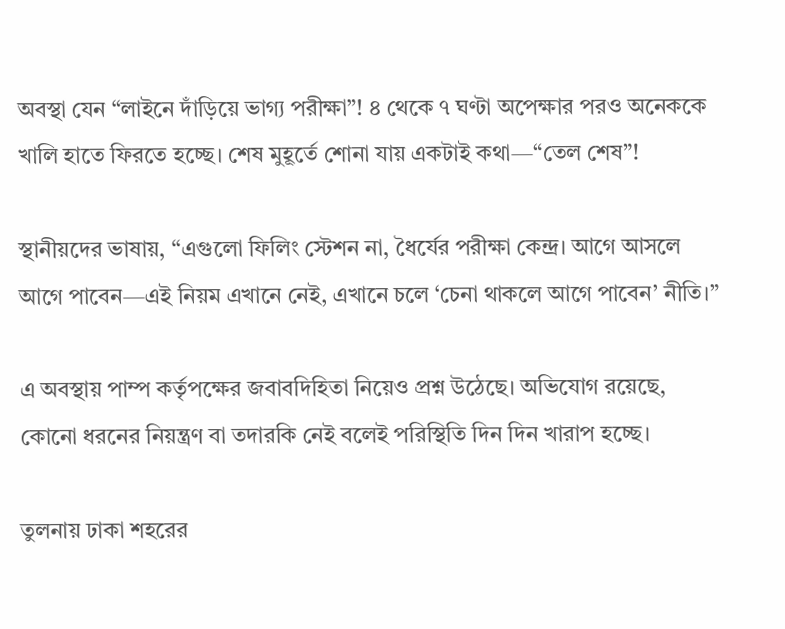অবস্থা যেন “লাইনে দাঁড়িয়ে ভাগ্য পরীক্ষা”! ৪ থেকে ৭ ঘণ্টা অপেক্ষার পরও অনেককে খালি হাতে ফিরতে হচ্ছে। শেষ মুহূর্তে শোনা যায় একটাই কথা—“তেল শেষ”!

স্থানীয়দের ভাষায়, “এগুলো ফিলিং স্টেশন না, ধৈর্যের পরীক্ষা কেন্দ্র। আগে আসলে আগে পাবেন—এই নিয়ম এখানে নেই, এখানে চলে ‘চেনা থাকলে আগে পাবেন’ নীতি।”

এ অবস্থায় পাম্প কর্তৃপক্ষের জবাবদিহিতা নিয়েও প্রশ্ন উঠেছে। অভিযোগ রয়েছে, কোনো ধরনের নিয়ন্ত্রণ বা তদারকি নেই বলেই পরিস্থিতি দিন দিন খারাপ হচ্ছে।

তুলনায় ঢাকা শহরের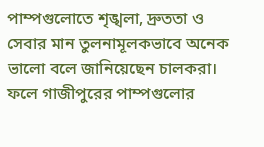পাম্পগুলোতে শৃঙ্খলা, দ্রুততা ও সেবার মান তুলনামূলকভাবে অনেক ভালো বলে জানিয়েছেন চালকরা। ফলে গাজীপুরের পাম্পগুলোর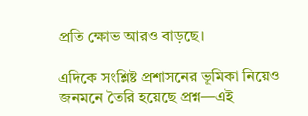প্রতি ক্ষোভ আরও বাড়ছে।

এদিকে সংশ্লিষ্ট প্রশাসনের ভূমিকা নিয়েও জনমনে তৈরি হয়েছে প্রশ্ন—এই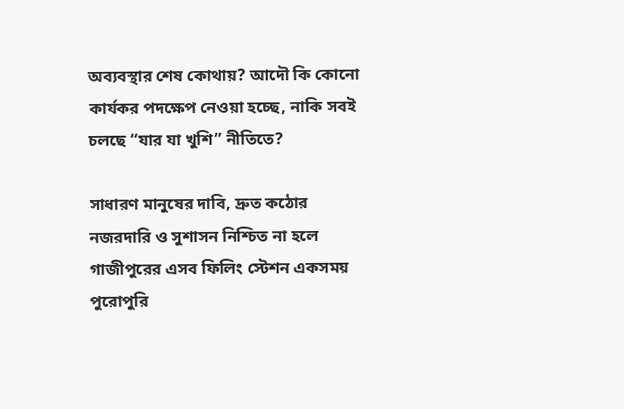অব্যবস্থার শেষ কোথায়? আদৌ কি কোনো কার্যকর পদক্ষেপ নেওয়া হচ্ছে, নাকি সবই চলছে “যার যা খুশি” নীতিতে?

সাধারণ মানুষের দাবি, দ্রুত কঠোর নজরদারি ও সুশাসন নিশ্চিত না হলে গাজীপুরের এসব ফিলিং স্টেশন একসময় পুরোপুরি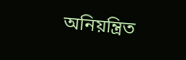অনিয়ন্ত্রিত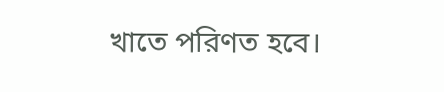খাতে পরিণত হবে।